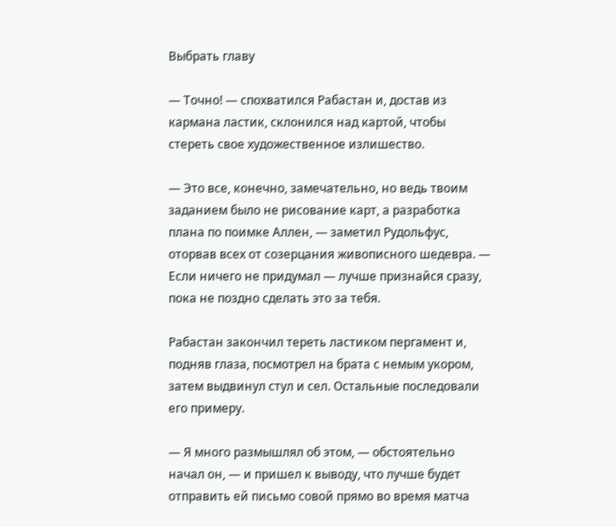Выбрать главу

— Точно! — спохватился Рабастан и, достав из кармана ластик, склонился над картой, чтобы стереть свое художественное излишество.

— Это все, конечно, замечательно, но ведь твоим заданием было не рисование карт, а разработка плана по поимке Аллен, — заметил Рудольфус, оторвав всех от созерцания живописного шедевра. — Если ничего не придумал — лучше признайся сразу, пока не поздно сделать это за тебя.

Рабастан закончил тереть ластиком пергамент и, подняв глаза, посмотрел на брата с немым укором, затем выдвинул стул и сел. Остальные последовали его примеру.

— Я много размышлял об этом, — обстоятельно начал он, — и пришел к выводу, что лучше будет отправить ей письмо совой прямо во время матча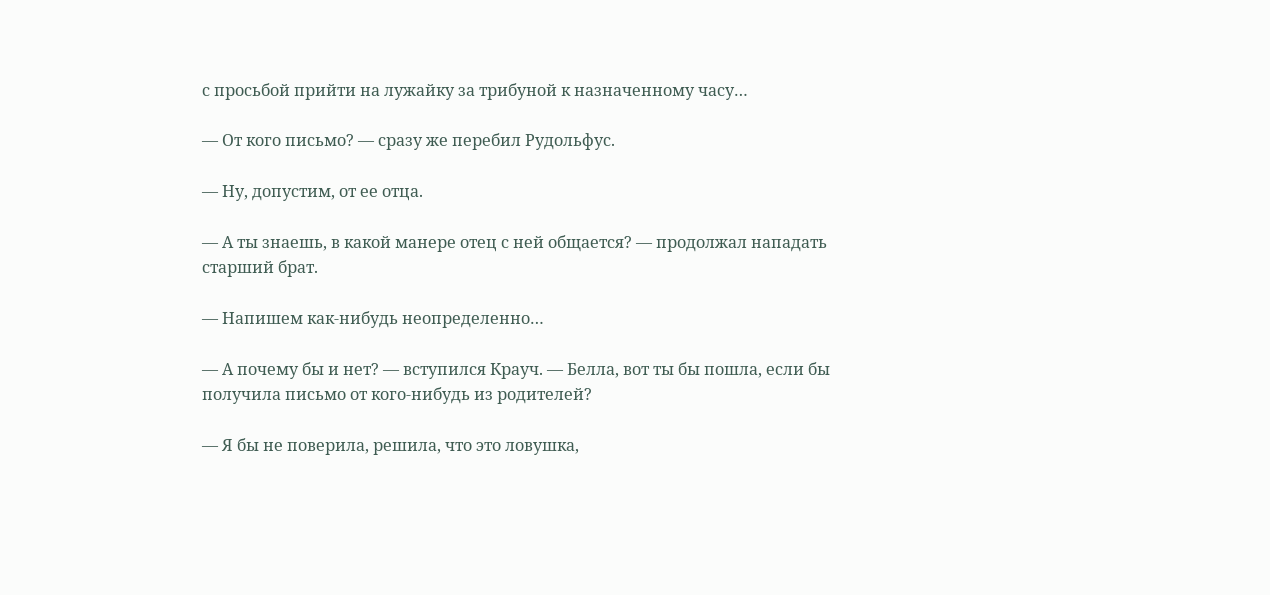с просьбой прийти на лужайку за трибуной к назначенному часу…

— От кого письмо? — сразу же перебил Рудольфус.

— Ну, допустим, от ее отца.

— А ты знаешь, в какой манере отец с ней общается? — продолжал нападать старший брат.

— Напишем как-нибудь неопределенно…

— А почему бы и нет? — вступился Крауч. — Белла, вот ты бы пошла, если бы получила письмо от кого-нибудь из родителей?

— Я бы не поверила, решила, что это ловушка,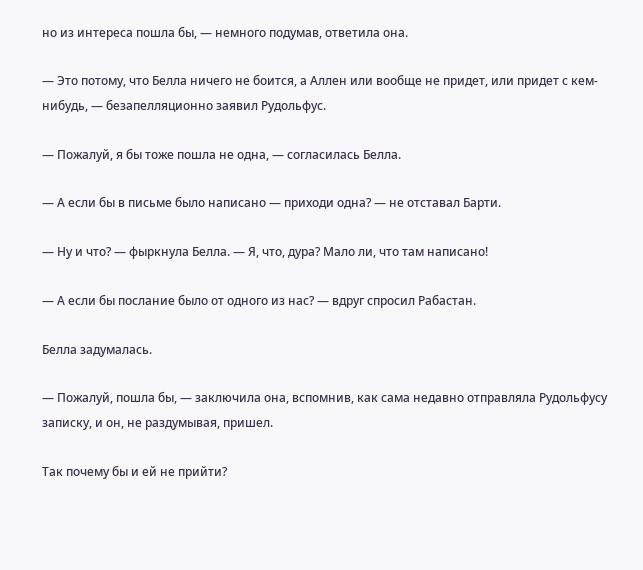но из интереса пошла бы, — немного подумав, ответила она.

— Это потому, что Белла ничего не боится, а Аллен или вообще не придет, или придет с кем-нибудь, — безапелляционно заявил Рудольфус.

— Пожалуй, я бы тоже пошла не одна, — согласилась Белла.

— А если бы в письме было написано — приходи одна? — не отставал Барти.

— Ну и что? — фыркнула Белла. — Я, что, дура? Мало ли, что там написано!

— А если бы послание было от одного из нас? — вдруг спросил Рабастан.

Белла задумалась.

— Пожалуй, пошла бы, — заключила она, вспомнив, как сама недавно отправляла Рудольфусу записку, и он, не раздумывая, пришел.

Так почему бы и ей не прийти?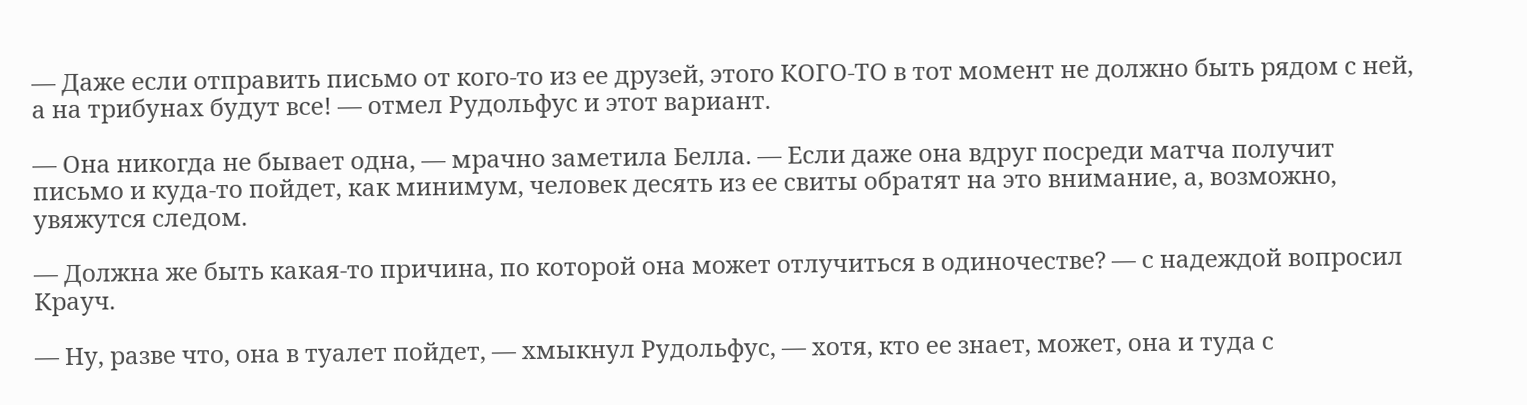— Даже если отправить письмо от кого-то из ее друзей, этого КОГО-ТО в тот момент не должно быть рядом с ней, а на трибунах будут все! — отмел Рудольфус и этот вариант.

— Она никогда не бывает одна, — мрачно заметила Белла. — Если даже она вдруг посреди матча получит письмо и куда-то пойдет, как минимум, человек десять из ее свиты обратят на это внимание, а, возможно, увяжутся следом.

— Должна же быть какая-то причина, по которой она может отлучиться в одиночестве? — с надеждой вопросил Крауч.

— Ну, разве что, она в туалет пойдет, — хмыкнул Рудольфус, — хотя, кто ее знает, может, она и туда с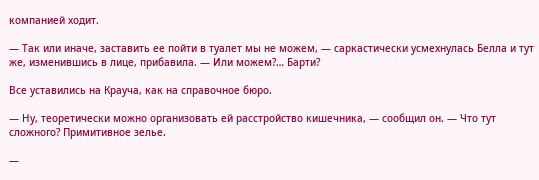компанией ходит.

— Так или иначе, заставить ее пойти в туалет мы не можем, — саркастически усмехнулась Белла и тут же, изменившись в лице, прибавила. — Или можем?… Барти?

Все уставились на Крауча, как на справочное бюро.

— Ну, теоретически можно организовать ей расстройство кишечника, — сообщил он. — Что тут сложного? Примитивное зелье.

—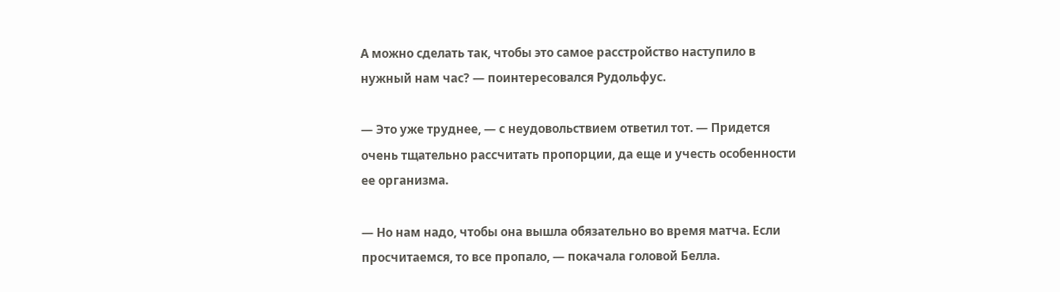А можно сделать так, чтобы это самое расстройство наступило в нужный нам час? — поинтересовался Рудольфус.

— Это уже труднее, — с неудовольствием ответил тот. — Придется очень тщательно рассчитать пропорции, да еще и учесть особенности ее организма.

— Но нам надо, чтобы она вышла обязательно во время матча. Если просчитаемся, то все пропало, — покачала головой Белла.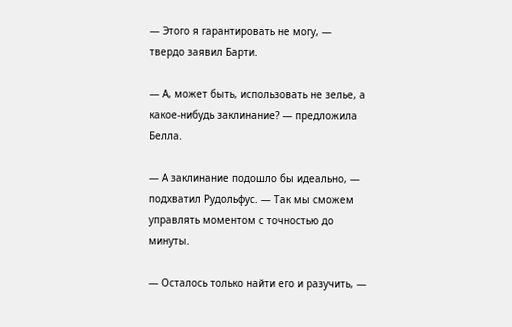— Этого я гарантировать не могу, — твердо заявил Барти.

— А, может быть, использовать не зелье, а какое-нибудь заклинание? — предложила Белла.

— А заклинание подошло бы идеально, — подхватил Рудольфус. — Так мы сможем управлять моментом с точностью до минуты.

— Осталось только найти его и разучить, —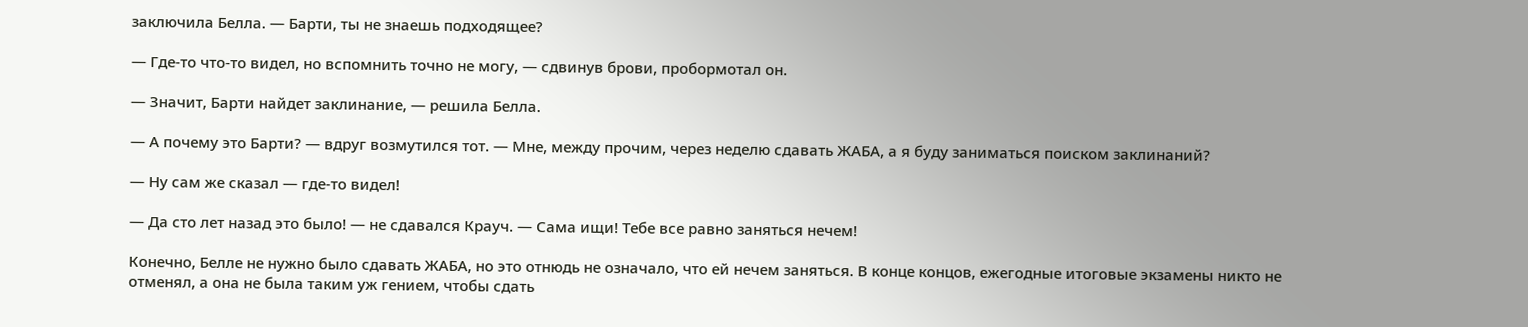заключила Белла. — Барти, ты не знаешь подходящее?

— Где-то что-то видел, но вспомнить точно не могу, — сдвинув брови, пробормотал он.

— Значит, Барти найдет заклинание, — решила Белла.

— А почему это Барти? — вдруг возмутился тот. — Мне, между прочим, через неделю сдавать ЖАБА, а я буду заниматься поиском заклинаний?

— Ну сам же сказал — где-то видел!

— Да сто лет назад это было! — не сдавался Крауч. — Сама ищи! Тебе все равно заняться нечем!

Конечно, Белле не нужно было сдавать ЖАБА, но это отнюдь не означало, что ей нечем заняться. В конце концов, ежегодные итоговые экзамены никто не отменял, а она не была таким уж гением, чтобы сдать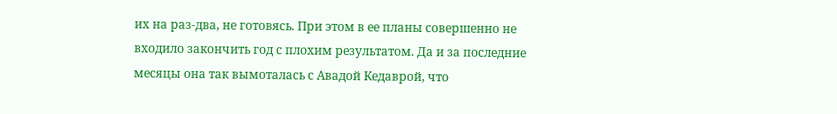их на раз-два, не готовясь. При этом в ее планы совершенно не входило закончить год с плохим результатом. Да и за последние месяцы она так вымоталась с Авадой Кедаврой, что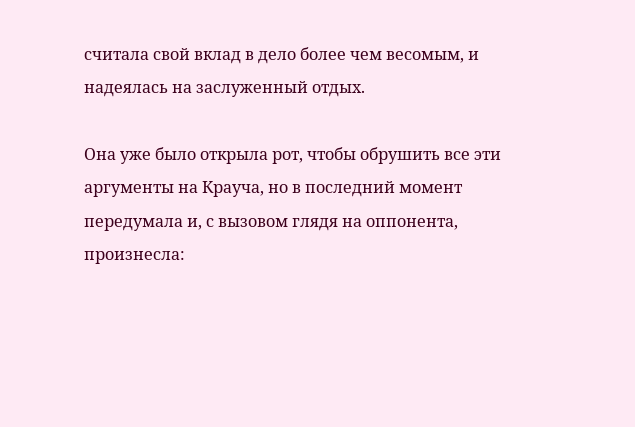считала свой вклад в дело более чем весомым, и надеялась на заслуженный отдых.

Она уже было открыла рот, чтобы обрушить все эти аргументы на Крауча, но в последний момент передумала и, с вызовом глядя на оппонента, произнесла: